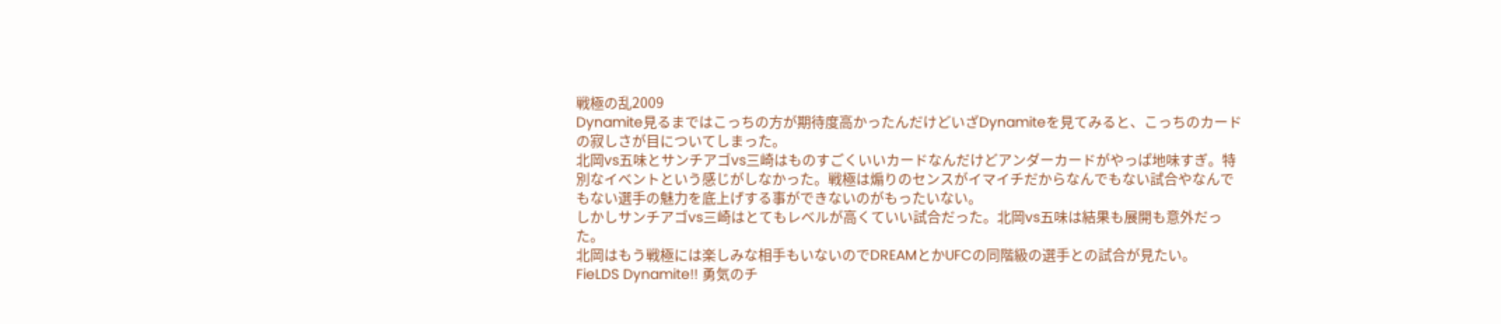戦極の乱2009
Dynamite見るまではこっちの方が期待度高かったんだけどいざDynamiteを見てみると、こっちのカードの寂しさが目についてしまった。
北岡vs五味とサンチアゴvs三崎はものすごくいいカードなんだけどアンダーカードがやっぱ地味すぎ。特別なイベントという感じがしなかった。戦極は煽りのセンスがイマイチだからなんでもない試合やなんでもない選手の魅力を底上げする事ができないのがもったいない。
しかしサンチアゴvs三崎はとてもレベルが高くていい試合だった。北岡vs五味は結果も展開も意外だった。
北岡はもう戦極には楽しみな相手もいないのでDREAMとかUFCの同階級の選手との試合が見たい。
FieLDS Dynamite!! 勇気のチ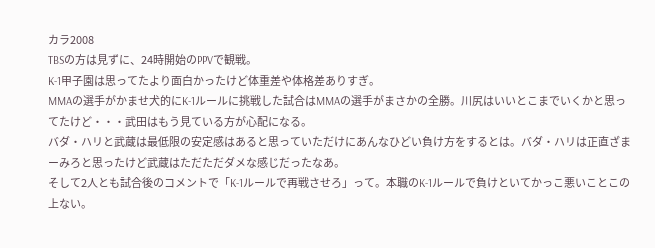カラ2008
TBSの方は見ずに、24時開始のPPVで観戦。
K-1甲子園は思ってたより面白かったけど体重差や体格差ありすぎ。
MMAの選手がかませ犬的にK-1ルールに挑戦した試合はMMAの選手がまさかの全勝。川尻はいいとこまでいくかと思ってたけど・・・武田はもう見ている方が心配になる。
バダ・ハリと武蔵は最低限の安定感はあると思っていただけにあんなひどい負け方をするとは。バダ・ハリは正直ざまーみろと思ったけど武蔵はただただダメな感じだったなあ。
そして2人とも試合後のコメントで「K-1ルールで再戦させろ」って。本職のK-1ルールで負けといてかっこ悪いことこの上ない。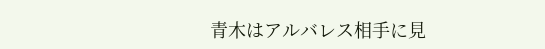青木はアルバレス相手に見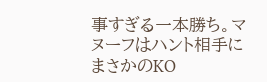事すぎる一本勝ち。マヌーフはハント相手にまさかのKO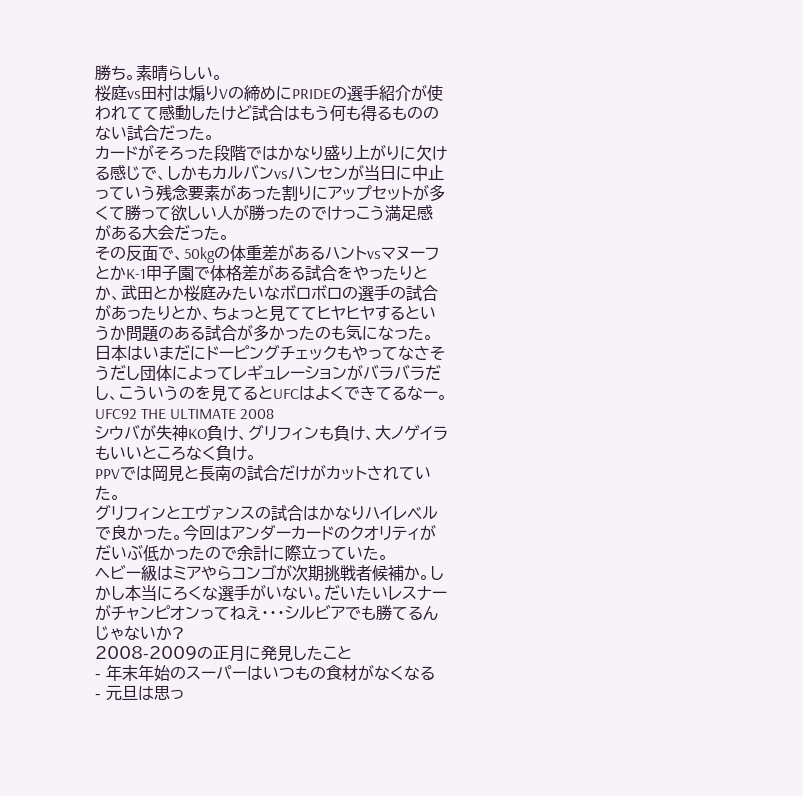勝ち。素晴らしい。
桜庭vs田村は煽りVの締めにPRIDEの選手紹介が使われてて感動したけど試合はもう何も得るもののない試合だった。
カードがそろった段階ではかなり盛り上がりに欠ける感じで、しかもカルバンvsハンセンが当日に中止っていう残念要素があった割りにアップセットが多くて勝って欲しい人が勝ったのでけっこう満足感がある大会だった。
その反面で、50kgの体重差があるハントvsマヌーフとかK-1甲子園で体格差がある試合をやったりとか、武田とか桜庭みたいなボロボロの選手の試合があったりとか、ちょっと見ててヒヤヒヤするというか問題のある試合が多かったのも気になった。
日本はいまだにドーピングチェックもやってなさそうだし団体によってレギュレーションがバラバラだし、こういうのを見てるとUFCはよくできてるなー。
UFC92 THE ULTIMATE 2008
シウバが失神KO負け、グリフィンも負け、大ノゲイラもいいところなく負け。
PPVでは岡見と長南の試合だけがカットされていた。
グリフィンとエヴァンスの試合はかなりハイレベルで良かった。今回はアンダーカードのクオリティがだいぶ低かったので余計に際立っていた。
ヘビー級はミアやらコンゴが次期挑戦者候補か。しかし本当にろくな選手がいない。だいたいレスナーがチャンピオンってねえ・・・シルビアでも勝てるんじゃないか?
2008-2009の正月に発見したこと
- 年末年始のスーパーはいつもの食材がなくなる
- 元旦は思っ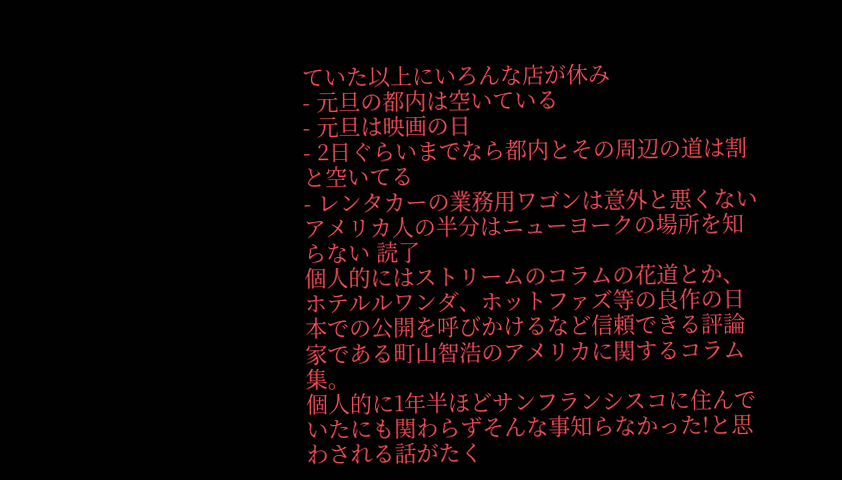ていた以上にいろんな店が休み
- 元旦の都内は空いている
- 元旦は映画の日
- 2日ぐらいまでなら都内とその周辺の道は割と空いてる
- レンタカーの業務用ワゴンは意外と悪くない
アメリカ人の半分はニューヨークの場所を知らない 読了
個人的にはストリームのコラムの花道とか、ホテルルワンダ、ホットファズ等の良作の日本での公開を呼びかけるなど信頼できる評論家である町山智浩のアメリカに関するコラム集。
個人的に1年半ほどサンフランシスコに住んでいたにも関わらずそんな事知らなかった!と思わされる話がたく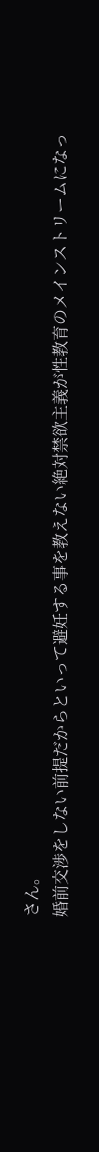さん。
婚前交渉をしない前提だからといって避妊する事を教えない絶対禁欲主義が性教育のメインストリームになっ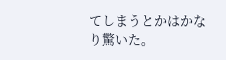てしまうとかはかなり驚いた。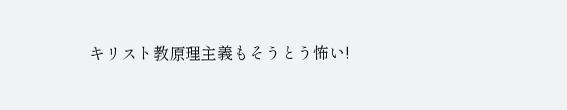キリスト教原理主義もそうとう怖い!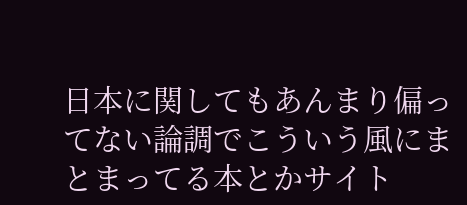日本に関してもあんまり偏ってない論調でこういう風にまとまってる本とかサイト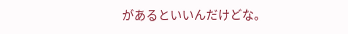があるといいんだけどな。